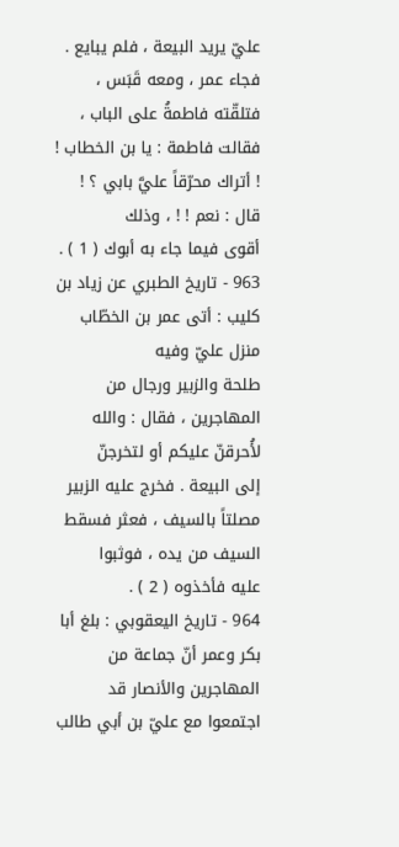عليّ يريد البيعة ، فلم يبايع . فجاء عمر ، ومعه قَبَس ، فتلقّته فاطمةُ على الباب ،
فقالت فاطمة : يا بن الخطاب ! ! أتراك محرّقاً عليَّ بابي ؟ ! قال : نعم ! ! ، وذلك
أقوى فيما جاء به أبوك ( 1 ) .
963 - تاريخ الطبري عن زياد بن كليب : أتى عمر بن الخطّاب منزل عليّ وفيه
طلحة والزبير ورجال من المهاجرين ، فقال : والله لأُحرقنّ عليكم أو لتخرجنّ
إلى البيعة . فخرج عليه الزبير مصلتاً بالسيف ، فعثر فسقط السيف من يده ، فوثبوا
عليه فأخذوه ( 2 ) .
964 - تاريخ اليعقوبي : بلغ أبا بكر وعمر أنّ جماعة من المهاجرين والأنصار قد
اجتمعوا مع عليّ بن أبي طالب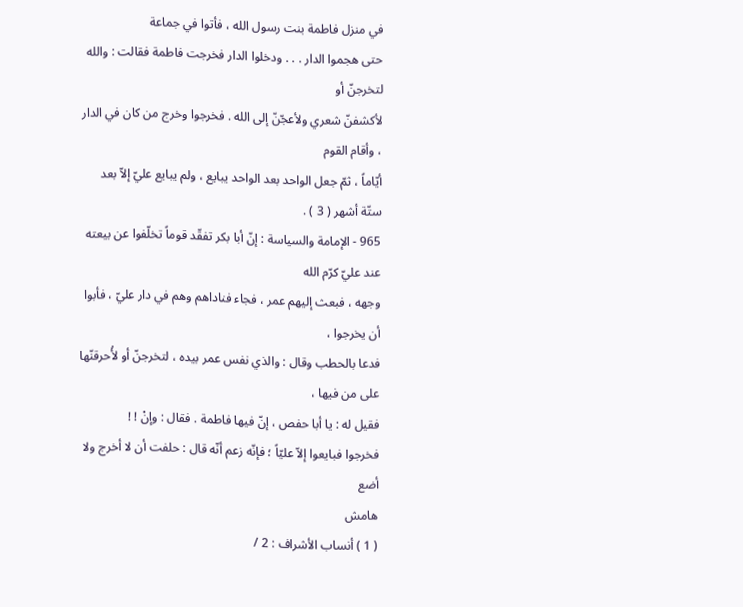في منزل فاطمة بنت رسول الله ، فأتوا في جماعة
حتى هجموا الدار . . . ودخلوا الدار فخرجت فاطمة فقالت : والله لتخرجنّ أو
لأكشفنّ شعري ولأعجّنّ إلى الله . فخرجوا وخرج من كان في الدار ، وأقام القوم
أيّاماً ، ثمّ جعل الواحد بعد الواحد يبايع ، ولم يبايع عليّ إلاّ بعد ستّة أشهر ( 3 ) .
965 - الإمامة والسياسة : إنّ أبا بكر تفقّد قوماً تخلّفوا عن بيعته عند عليّ كرّم الله
وجهه ، فبعث إليهم عمر ، فجاء فناداهم وهم في دار عليّ ، فأبوا أن يخرجوا ،
فدعا بالحطب وقال : والذي نفس عمر بيده ، لتخرجنّ أو لأُحرقنّها على من فيها ،
فقيل له : يا أبا حفص ، إنّ فيها فاطمة . فقال : وإنْ ! !
فخرجوا فبايعوا إلاّ عليّاً ؛ فإنّه زعم أنّه قال : حلفت أن لا أخرج ولا أضع
هامش
( 1 ) أنساب الأشراف : 2 /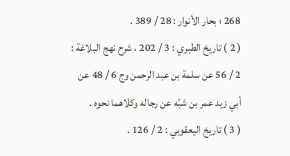268 ؛ بحار الأنوار : 28 / 389 .
( 2 ) تاريخ الطبري : 3 / 202 ، شرح نهج البلاغة : 2 / 56 عن سلمة بن عبد الرحمن وج 6 / 48 عن
أبي زيد عمر بن شبّه عن رجاله وكلاهما نحوه .
( 3 ) تاريخ اليعقوبي : 2 / 126 .